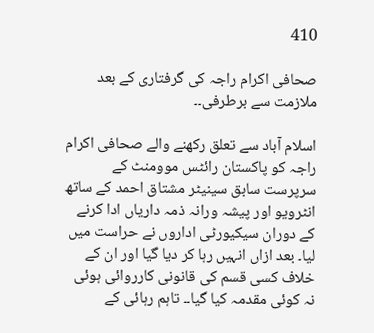410

صحافی اکرام راجہ کی گرفتاری کے بعد ملازمت سے برطرفی۔۔

اسلام آباد سے تعلق رکھنے والے صحافی اکرام راجہ کو پاکستان رائٹس موومنٹ کے سرپرست سابق سینیٹر مشتاق احمد کے ساتھ انٹرویو اور پیشہ ورانہ ذمہ داریاں ادا کرنے کے دوران سیکیورٹی اداروں نے حراست میں لیا۔ بعد ازاں انہیں رہا کر دیا گیا اور ان کے خلاف کسی قسم کی قانونی کارروائی ہوئی نہ کوئی مقدمہ کیا گیا۔۔ تاہم رہائی کے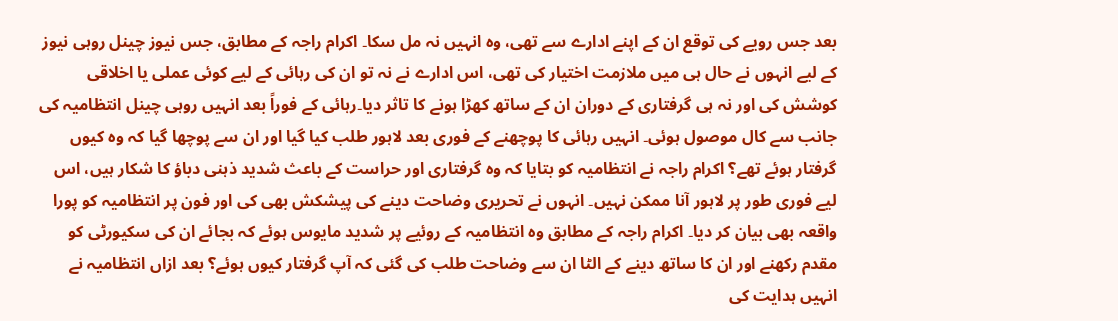بعد جس رویے کی توقع ان کے اپنے ادارے سے تھی، وہ انہیں نہ مل سکا۔ اکرام راجہ کے مطابق، جس نیوز چینل روہی نیوز کے لیے انہوں نے حال ہی میں ملازمت اختیار کی تھی، اس ادارے نے نہ تو ان کی رہائی کے لیے کوئی عملی یا اخلاقی کوشش کی اور نہ ہی گرفتاری کے دوران ان کے ساتھ کھڑا ہونے کا تاثر دیا۔رہائی کے فوراً بعد انہیں روہی چینل انتظامیہ کی جانب سے کال موصول ہوئی۔ انہیں رہائی کا پوچھنے کے فوری بعد لاہور طلب کیا گیا اور ان سے پوچھا گیا کہ وہ کیوں گرفتار ہوئے تھے؟ اکرام راجہ نے انتظامیہ کو بتایا کہ وہ گرفتاری اور حراست کے باعث شدید ذہنی دباؤ کا شکار ہیں، اس لیے فوری طور پر لاہور آنا ممکن نہیں۔ انہوں نے تحریری وضاحت دینے کی پیشکش بھی کی اور فون پر انتظامیہ کو پورا واقعہ بھی بیان کر دیا۔ اکرام راجہ کے مطابق وہ انتظامیہ کے روئیے پر شدید مایوس ہوئے کہ بجائے ان کی سکیورٹی کو مقدم رکھنے اور ان کا ساتھ دینے کے الٹا ان سے وضاحت طلب کی گئی کہ آپ گرفتار کیوں ہوئے؟ بعد ازاں انتظامیہ نے انہیں ہدایت کی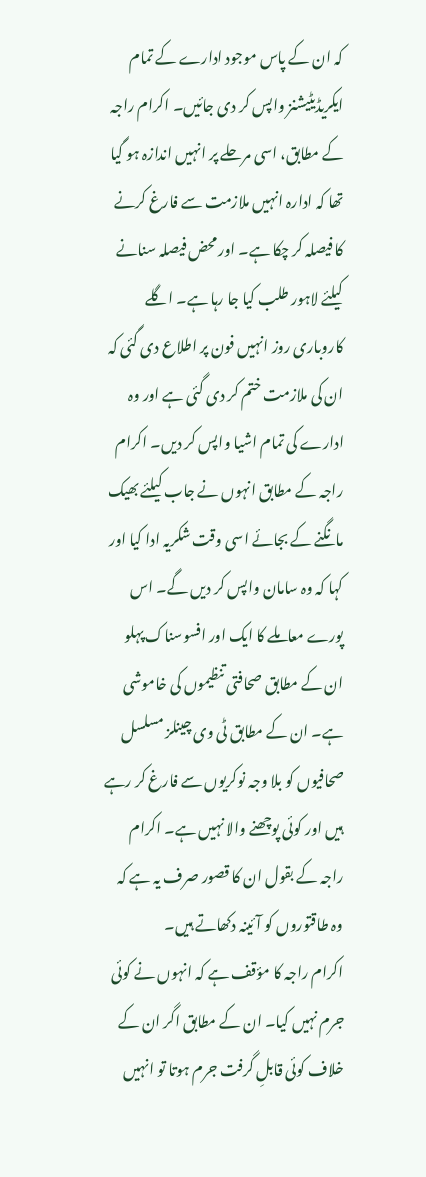کہ ان کے پاس موجود ادارے کے تمام ایکریڈیٹیشنز واپس کر دی جائیں۔ اکرام راجہ کے مطابق، اسی مرحلے پر انہیں اندازہ ہو گیا تھا کہ ادارہ انہیں ملازمت سے فارغ کرنے کا فیصلہ کر چکا ہے۔ اور محض فیصلہ سنانے کیلئے لاہور طلب کیا جا رہا ہے۔ اگلے کاروباری روز انہیں فون پر اطلاع دی گئی کہ ان کی ملازمت ختم کر دی گئی ہے اور وہ ادارے کی تمام اشیا واپس کر دیں۔ اکرام راجہ کے مطابق انہوں نے جاب کیلئے بھیک مانگنے کے بجائے اسی وقت شکریہ ادا کیا اور کہا کہ وہ سامان واپس کر دیں گے۔ اس پورے معاملے کا ایک اور افسوسناک پہلو ان کے مطابق صحافتی تنظیموں کی خاموشی ہے۔ ان کے مطابق ٹی وی چینلز مسلسل صحافیوں کو بلا وجہ نوکریوں سے فارغ کر رہے ہیں اور کوئی پوچھنے والا نہیں ہے۔ اکرام راجہ کے بقول ان کا قصور صرف یہ ہے کہ وہ طاقتوروں کو آئینہ دکھاتے ہیں۔
اکرام راجہ کا مؤقف ہے کہ انہوں نے کوئی جرم نہیں کیا۔ ان کے مطابق اگر ان کے خلاف کوئی قابلِ گرفت جرم ہوتا تو انہیں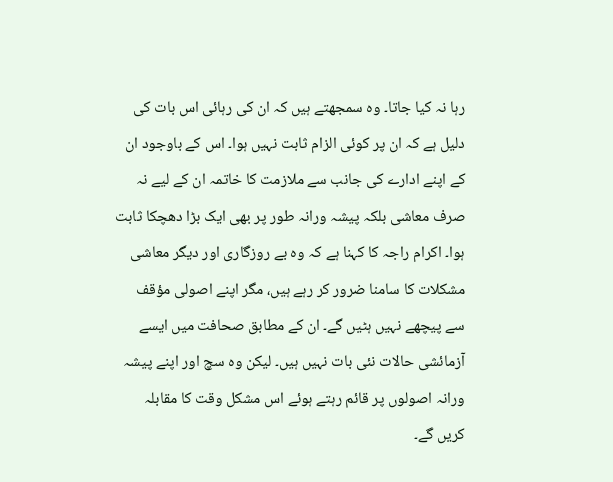رہا نہ کیا جاتا۔ وہ سمجھتے ہیں کہ ان کی رہائی اس بات کی دلیل ہے کہ ان پر کوئی الزام ثابت نہیں ہوا۔ اس کے باوجود ان کے اپنے ادارے کی جانب سے ملازمت کا خاتمہ ان کے لیے نہ صرف معاشی بلکہ پیشہ ورانہ طور پر بھی ایک بڑا دھچکا ثابت ہوا۔ اکرام راجہ کا کہنا ہے کہ وہ بے روزگاری اور دیگر معاشی مشکلات کا سامنا ضرور کر رہے ہیں، مگر اپنے اصولی مؤقف سے پیچھے نہیں ہٹیں گے۔ ان کے مطابق صحافت میں ایسے آزمائشی حالات نئی بات نہیں ہیں۔ لیکن وہ سچ اور اپنے پیشہ ورانہ اصولوں پر قائم رہتے ہوئے اس مشکل وقت کا مقابلہ کریں گے۔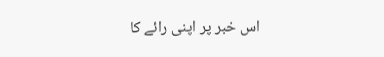اس خبر پر اپنی رائے کا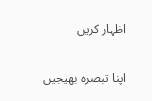اظہار کریں

اپنا تبصرہ بھیجیں